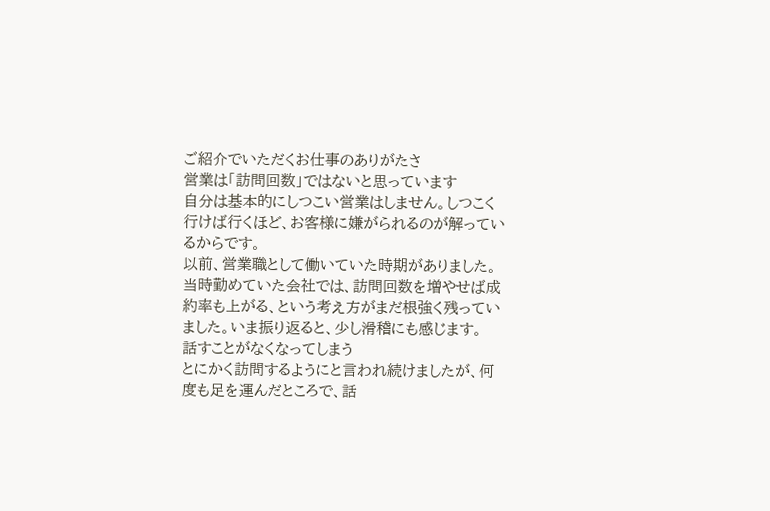ご紹介でいただくお仕事のありがたさ
営業は「訪問回数」ではないと思っています
自分は基本的にしつこい営業はしません。しつこく行けば行くほど、お客様に嫌がられるのが解っているからです。
以前、営業職として働いていた時期がありました。当時勤めていた会社では、訪問回数を増やせば成約率も上がる、という考え方がまだ根強く残っていました。いま振り返ると、少し滑稽にも感じます。
話すことがなくなってしまう
とにかく訪問するようにと言われ続けましたが、何度も足を運んだところで、話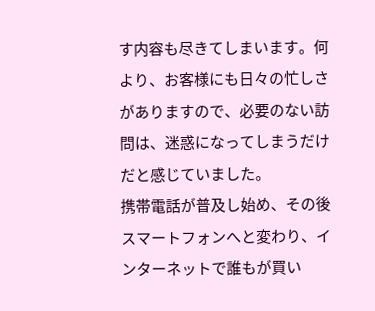す内容も尽きてしまいます。何より、お客様にも日々の忙しさがありますので、必要のない訪問は、迷惑になってしまうだけだと感じていました。
携帯電話が普及し始め、その後スマートフォンへと変わり、インターネットで誰もが買い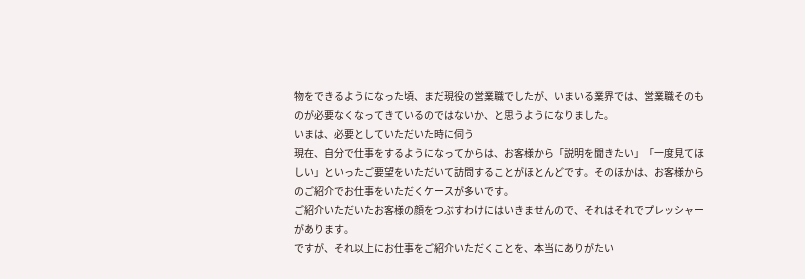物をできるようになった頃、まだ現役の営業職でしたが、いまいる業界では、営業職そのものが必要なくなってきているのではないか、と思うようになりました。
いまは、必要としていただいた時に伺う
現在、自分で仕事をするようになってからは、お客様から「説明を聞きたい」「一度見てほしい」といったご要望をいただいて訪問することがほとんどです。そのほかは、お客様からのご紹介でお仕事をいただくケースが多いです。
ご紹介いただいたお客様の顔をつぶすわけにはいきませんので、それはそれでプレッシャーがあります。
ですが、それ以上にお仕事をご紹介いただくことを、本当にありがたい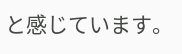と感じています。